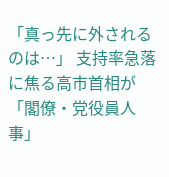「真っ先に外されるのは…」 支持率急落に焦る高市首相が「閣僚・党役員人事」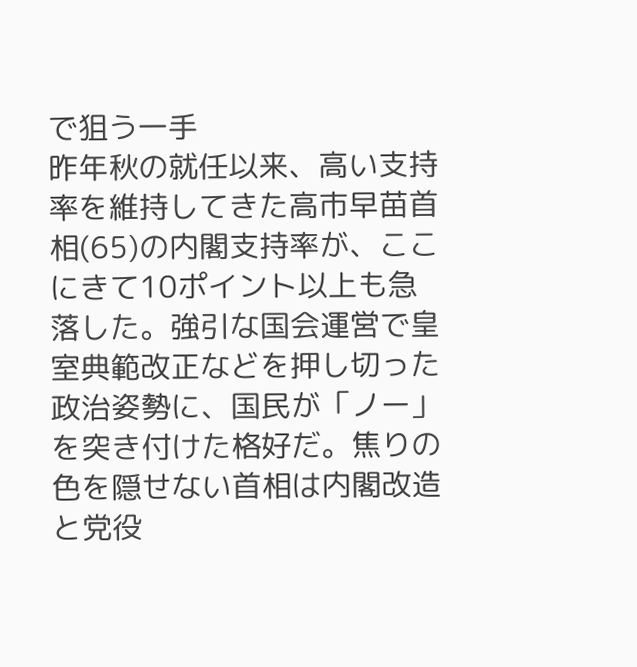で狙う一手
昨年秋の就任以来、高い支持率を維持してきた高市早苗首相(65)の内閣支持率が、ここにきて10ポイント以上も急落した。強引な国会運営で皇室典範改正などを押し切った政治姿勢に、国民が「ノー」を突き付けた格好だ。焦りの色を隠せない首相は内閣改造と党役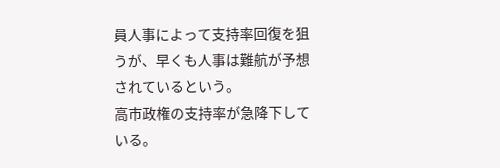員人事によって支持率回復を狙うが、早くも人事は難航が予想されているという。
高市政権の支持率が急降下している。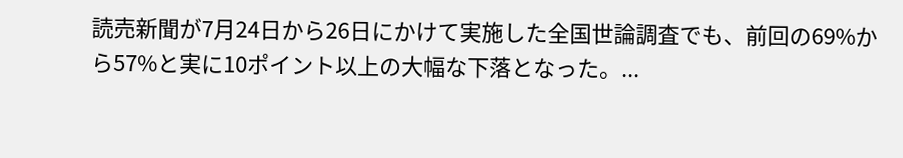読売新聞が7月24日から26日にかけて実施した全国世論調査でも、前回の69%から57%と実に10ポイント以上の大幅な下落となった。...